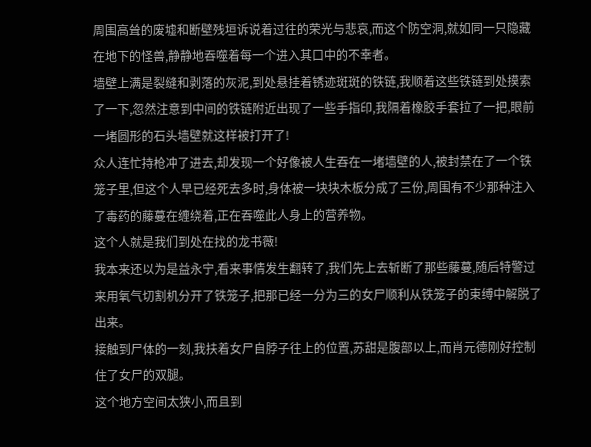周围高耸的废墟和断壁残垣诉说着过往的荣光与悲哀,而这个防空洞,就如同一只隐藏在地下的怪兽,静静地吞噬着每一个进入其口中的不幸者。
墙壁上满是裂缝和剥落的灰泥,到处悬挂着锈迹斑斑的铁链,我顺着这些铁链到处摸索了一下,忽然注意到中间的铁链附近出现了一些手指印,我隔着橡胶手套拉了一把,眼前一堵圆形的石头墙壁就这样被打开了!
众人连忙持枪冲了进去,却发现一个好像被人生吞在一堵墙壁的人,被封禁在了一个铁笼子里,但这个人早已经死去多时,身体被一块块木板分成了三份,周围有不少那种注入了毒药的藤蔓在缠绕着,正在吞噬此人身上的营养物。
这个人就是我们到处在找的龙书薇!
我本来还以为是益永宁,看来事情发生翻转了,我们先上去斩断了那些藤蔓,随后特警过来用氧气切割机分开了铁笼子,把那已经一分为三的女尸顺利从铁笼子的束缚中解脱了出来。
接触到尸体的一刻,我扶着女尸自脖子往上的位置,苏甜是腹部以上,而肖元德刚好控制住了女尸的双腿。
这个地方空间太狭小,而且到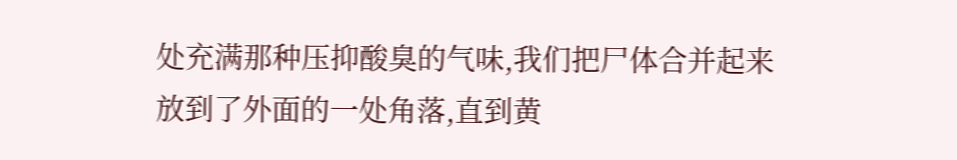处充满那种压抑酸臭的气味,我们把尸体合并起来放到了外面的一处角落,直到黄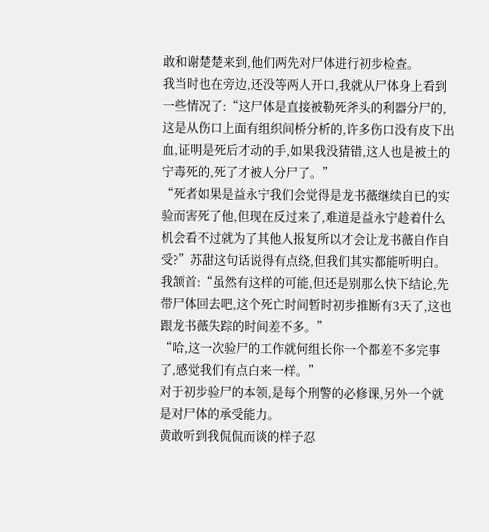敢和谢楚楚来到,他们两先对尸体进行初步检查。
我当时也在旁边,还没等两人开口,我就从尸体身上看到一些情况了:“这尸体是直接被勒死斧头的利器分尸的,这是从伤口上面有组织间桥分析的,许多伤口没有皮下出血,证明是死后才动的手,如果我没猜错,这人也是被土的宁毒死的,死了才被人分尸了。”
“死者如果是益永宁我们会觉得是龙书薇继续自已的实验而害死了他,但现在反过来了,难道是益永宁趁着什么机会看不过就为了其他人报复所以才会让龙书薇自作自受?”苏甜这句话说得有点绕,但我们其实都能听明白。
我颔首:“虽然有这样的可能,但还是别那么快下结论,先带尸体回去吧,这个死亡时间暂时初步推断有3天了,这也跟龙书薇失踪的时间差不多。”
“哈,这一次验尸的工作就何组长你一个都差不多完事了,感觉我们有点白来一样。”
对于初步验尸的本领,是每个刑警的必修课,另外一个就是对尸体的承受能力。
黄敢听到我侃侃而谈的样子忍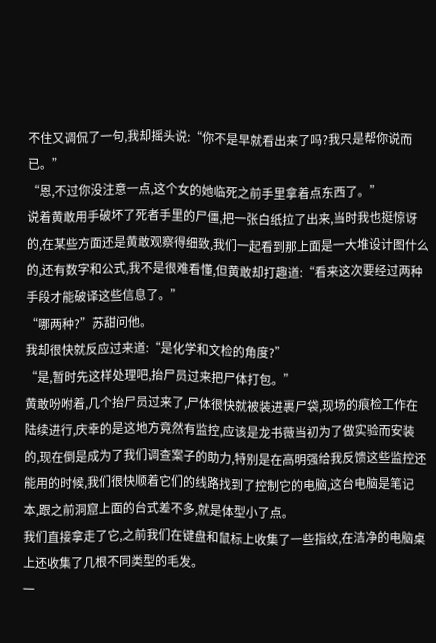不住又调侃了一句,我却摇头说:“你不是早就看出来了吗?我只是帮你说而已。”
“恩,不过你没注意一点,这个女的她临死之前手里拿着点东西了。”
说着黄敢用手破坏了死者手里的尸僵,把一张白纸拉了出来,当时我也挺惊讶的,在某些方面还是黄敢观察得细致,我们一起看到那上面是一大堆设计图什么的,还有数字和公式,我不是很难看懂,但黄敢却打趣道:“看来这次要经过两种手段才能破译这些信息了。”
“哪两种?”苏甜问他。
我却很快就反应过来道:“是化学和文检的角度?”
“是,暂时先这样处理吧,抬尸员过来把尸体打包。”
黄敢吩咐着,几个抬尸员过来了,尸体很快就被装进裹尸袋,现场的痕检工作在陆续进行,庆幸的是这地方竟然有监控,应该是龙书薇当初为了做实验而安装的,现在倒是成为了我们调查案子的助力,特别是在高明强给我反馈这些监控还能用的时候,我们很快顺着它们的线路找到了控制它的电脑,这台电脑是笔记本,跟之前洞窟上面的台式差不多,就是体型小了点。
我们直接拿走了它,之前我们在键盘和鼠标上收集了一些指纹,在洁净的电脑桌上还收集了几根不同类型的毛发。
一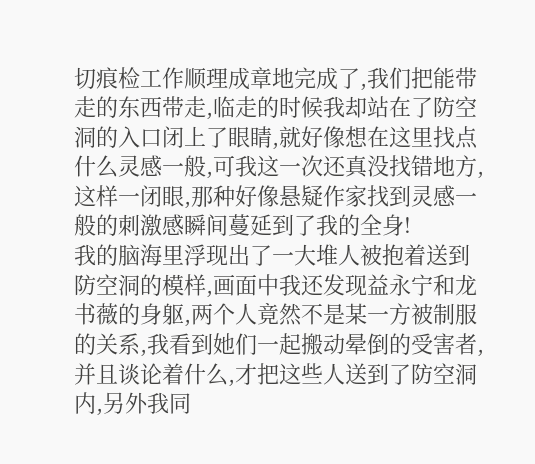切痕检工作顺理成章地完成了,我们把能带走的东西带走,临走的时候我却站在了防空洞的入口闭上了眼睛,就好像想在这里找点什么灵感一般,可我这一次还真没找错地方,这样一闭眼,那种好像悬疑作家找到灵感一般的刺激感瞬间蔓延到了我的全身!
我的脑海里浮现出了一大堆人被抱着送到防空洞的模样,画面中我还发现益永宁和龙书薇的身躯,两个人竟然不是某一方被制服的关系,我看到她们一起搬动晕倒的受害者,并且谈论着什么,才把这些人送到了防空洞内,另外我同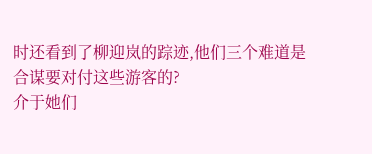时还看到了柳迎岚的踪迹,他们三个难道是合谋要对付这些游客的?
介于她们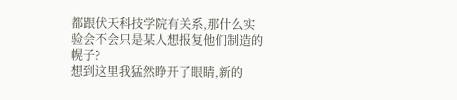都跟伏天科技学院有关系,那什么实验会不会只是某人想报复他们制造的幌子?
想到这里我猛然睁开了眼睛,新的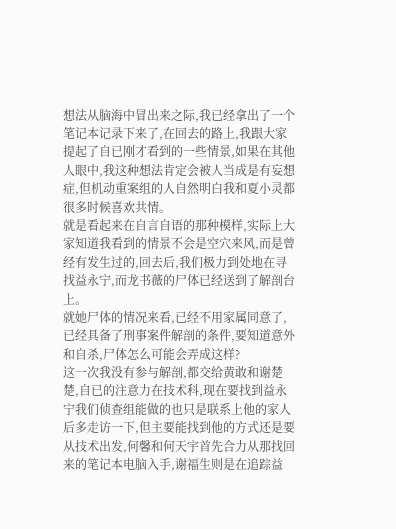想法从脑海中冒出来之际,我已经拿出了一个笔记本记录下来了,在回去的路上,我跟大家提起了自已刚才看到的一些情景,如果在其他人眼中,我这种想法肯定会被人当成是有妄想症,但机动重案组的人自然明白我和夏小灵都很多时候喜欢共情。
就是看起来在自言自语的那种模样,实际上大家知道我看到的情景不会是空穴来风,而是曾经有发生过的,回去后,我们极力到处地在寻找益永宁,而龙书薇的尸体已经送到了解剖台上。
就她尸体的情况来看,已经不用家属同意了,已经具备了刑事案件解剖的条件,要知道意外和自杀,尸体怎么可能会弄成这样?
这一次我没有参与解剖,都交给黄敢和谢楚楚,自已的注意力在技术科,现在要找到益永宁我们侦查组能做的也只是联系上他的家人后多走访一下,但主要能找到他的方式还是要从技术出发,何馨和何天宇首先合力从那找回来的笔记本电脑入手,谢福生则是在追踪益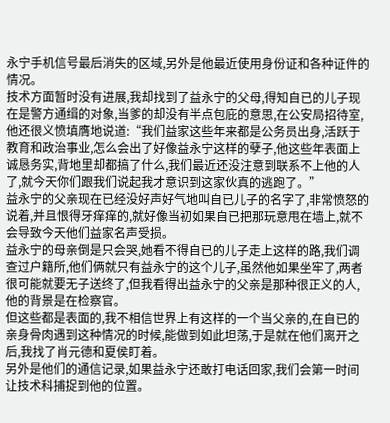永宁手机信号最后消失的区域,另外是他最近使用身份证和各种证件的情况。
技术方面暂时没有进展,我却找到了益永宁的父母,得知自已的儿子现在是警方通缉的对象,当爹的却没有半点包庇的意思,在公安局招待室,他还很义愤填膺地说道:“我们益家这些年来都是公务员出身,活跃于教育和政治事业,怎么会出了好像益永宁这样的孽子,他这些年表面上诚恳务实,背地里却都搞了什么,我们最近还没注意到联系不上他的人了,就今天你们跟我们说起我才意识到这家伙真的逃跑了。”
益永宁的父亲现在已经没好声好气地叫自已儿子的名字了,非常愤怒的说着,并且恨得牙痒痒的,就好像当初如果自已把那玩意甩在墙上,就不会导致今天他们益家名声受损。
益永宁的母亲倒是只会哭,她看不得自已的儿子走上这样的路,我们调查过户籍所,他们俩就只有益永宁的这个儿子,虽然他如果坐牢了,两者很可能就要无子送终了,但我看得出益永宁的父亲是那种很正义的人,他的背景是在检察官。
但这些都是表面的,我不相信世界上有这样的一个当父亲的,在自已的亲身骨肉遇到这种情况的时候,能做到如此坦荡,于是就在他们离开之后,我找了肖元德和夏侯盯着。
另外是他们的通信记录,如果益永宁还敢打电话回家,我们会第一时间让技术科捕捉到他的位置。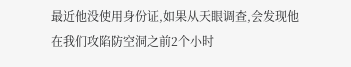最近他没使用身份证,如果从天眼调查,会发现他在我们攻陷防空洞之前2个小时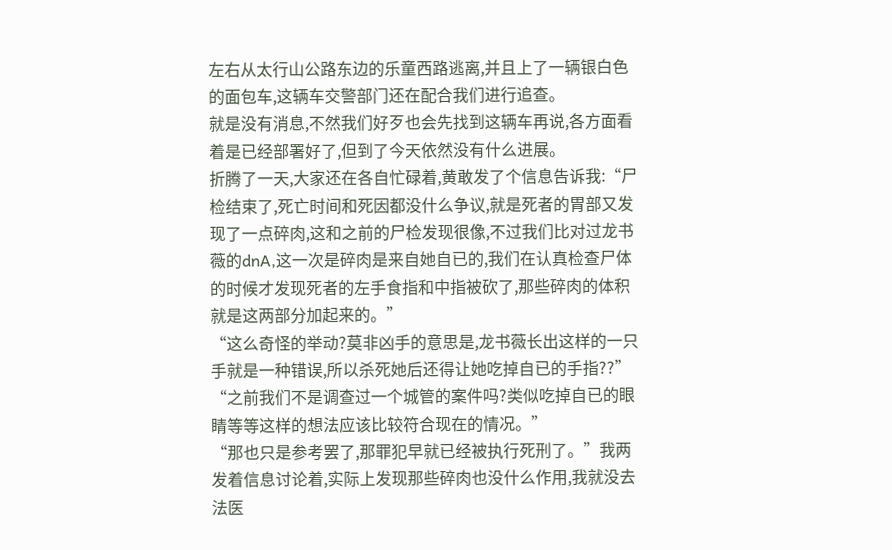左右从太行山公路东边的乐童西路逃离,并且上了一辆银白色的面包车,这辆车交警部门还在配合我们进行追查。
就是没有消息,不然我们好歹也会先找到这辆车再说,各方面看着是已经部署好了,但到了今天依然没有什么进展。
折腾了一天,大家还在各自忙碌着,黄敢发了个信息告诉我:“尸检结束了,死亡时间和死因都没什么争议,就是死者的胃部又发现了一点碎肉,这和之前的尸检发现很像,不过我们比对过龙书薇的dnA,这一次是碎肉是来自她自已的,我们在认真检查尸体的时候才发现死者的左手食指和中指被砍了,那些碎肉的体积就是这两部分加起来的。”
“这么奇怪的举动?莫非凶手的意思是,龙书薇长出这样的一只手就是一种错误,所以杀死她后还得让她吃掉自已的手指??”
“之前我们不是调查过一个城管的案件吗?类似吃掉自已的眼睛等等这样的想法应该比较符合现在的情况。”
“那也只是参考罢了,那罪犯早就已经被执行死刑了。”我两发着信息讨论着,实际上发现那些碎肉也没什么作用,我就没去法医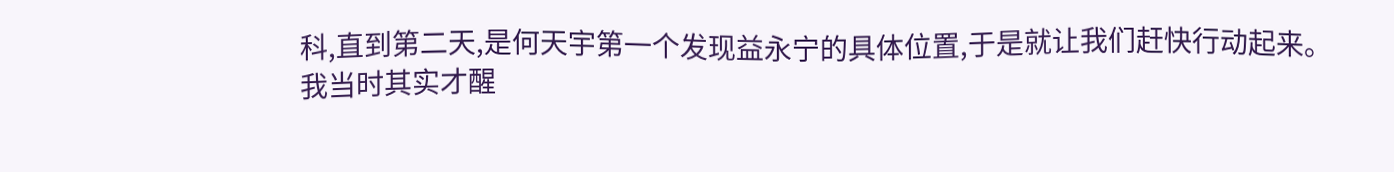科,直到第二天,是何天宇第一个发现益永宁的具体位置,于是就让我们赶快行动起来。
我当时其实才醒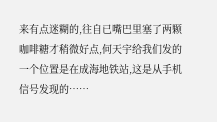来有点迷糊的,往自已嘴巴里塞了两颗咖啡糖才稍微好点,何天宇给我们发的一个位置是在成海地铁站,这是从手机信号发现的……